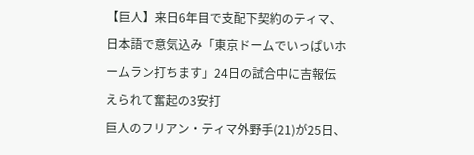【巨人】来日6年目で支配下契約のティマ、日本語で意気込み「東京ドームでいっぱいホームラン打ちます」24日の試合中に吉報伝えられて奮起の3安打
巨人のフリアン・ティマ外野手(21)が25日、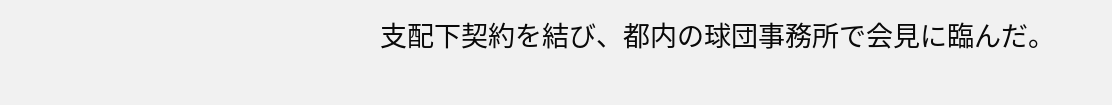支配下契約を結び、都内の球団事務所で会見に臨んだ。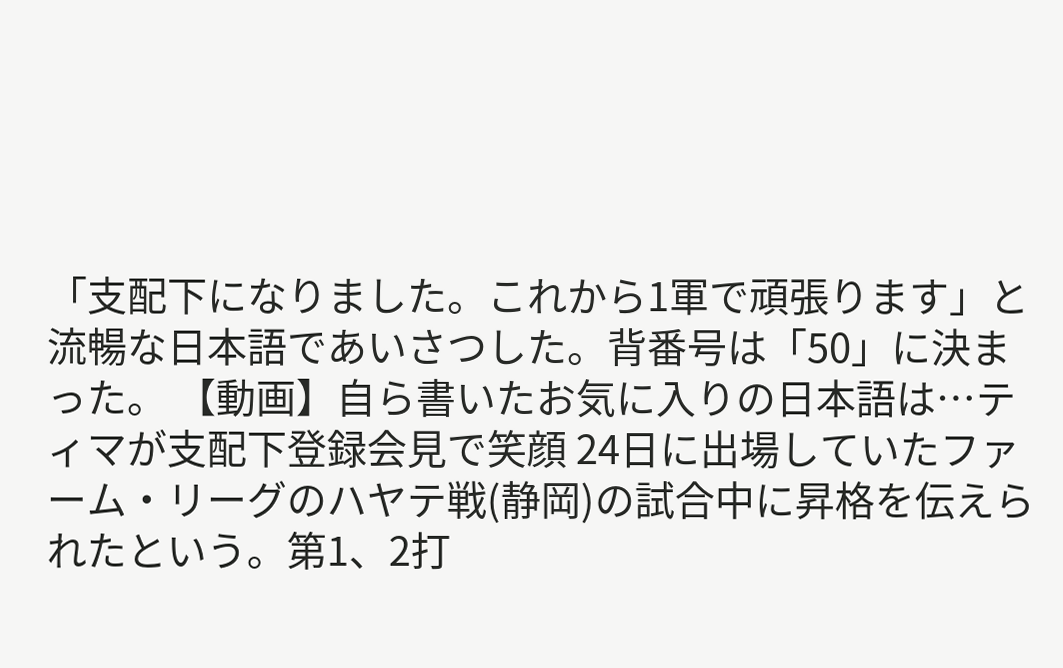「支配下になりました。これから1軍で頑張ります」と流暢な日本語であいさつした。背番号は「50」に決まった。 【動画】自ら書いたお気に入りの日本語は…ティマが支配下登録会見で笑顔 24日に出場していたファーム・リーグのハヤテ戦(静岡)の試合中に昇格を伝えられたという。第1、2打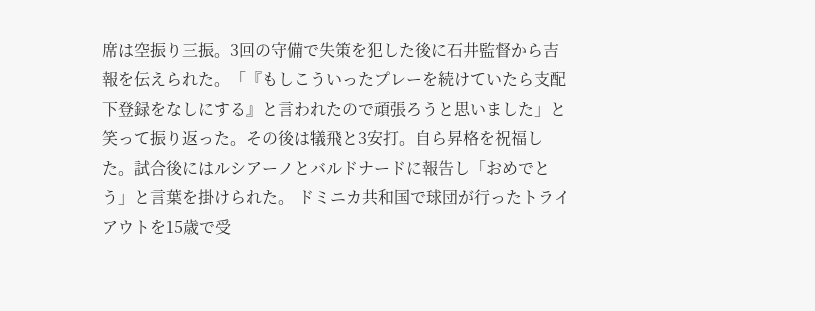席は空振り三振。3回の守備で失策を犯した後に石井監督から吉報を伝えられた。「『もしこういったプレーを続けていたら支配下登録をなしにする』と言われたので頑張ろうと思いました」と笑って振り返った。その後は犠飛と3安打。自ら昇格を祝福した。試合後にはルシアーノとバルドナードに報告し「おめでとう」と言葉を掛けられた。 ドミニカ共和国で球団が行ったトライアウトを15歳で受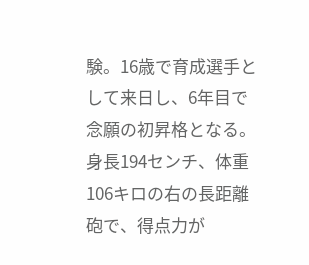験。16歳で育成選手として来日し、6年目で念願の初昇格となる。身長194センチ、体重106キロの右の長距離砲で、得点力が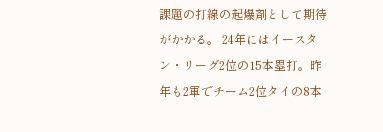課題の打線の起爆剤として期待がかかる。 24年にはイースタン・リーグ2位の15本塁打。昨年も2軍でチーム2位タイの8本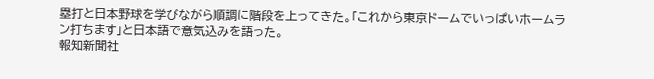塁打と日本野球を学びながら順調に階段を上ってきた。「これから東京ドームでいっぱいホームラン打ちます」と日本語で意気込みを語った。
報知新聞社